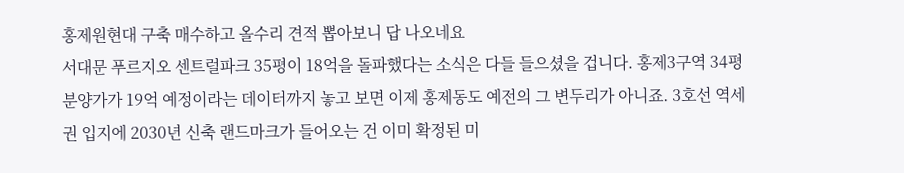홍제원현대 구축 매수하고 올수리 견적 뽑아보니 답 나오네요
서대문 푸르지오 센트럴파크 35평이 18억을 돌파했다는 소식은 다들 들으셨을 겁니다. 홍제3구역 34평 분양가가 19억 예정이라는 데이터까지 놓고 보면 이제 홍제동도 예전의 그 변두리가 아니죠. 3호선 역세권 입지에 2030년 신축 랜드마크가 들어오는 건 이미 확정된 미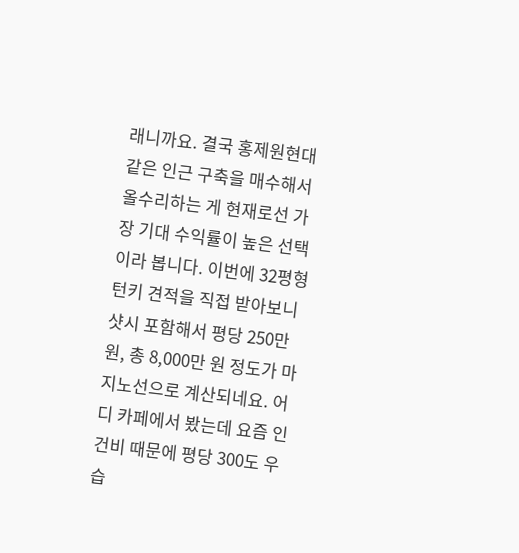래니까요. 결국 홍제원현대 같은 인근 구축을 매수해서 올수리하는 게 현재로선 가장 기대 수익률이 높은 선택이라 봅니다. 이번에 32평형 턴키 견적을 직접 받아보니 샷시 포함해서 평당 250만 원, 총 8,000만 원 정도가 마지노선으로 계산되네요. 어디 카페에서 봤는데 요즘 인건비 때문에 평당 300도 우습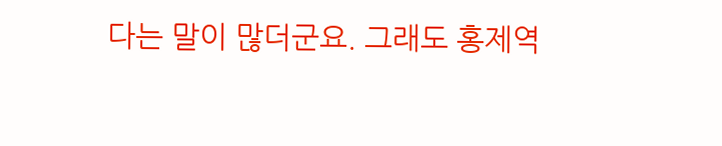다는 말이 많더군요. 그래도 홍제역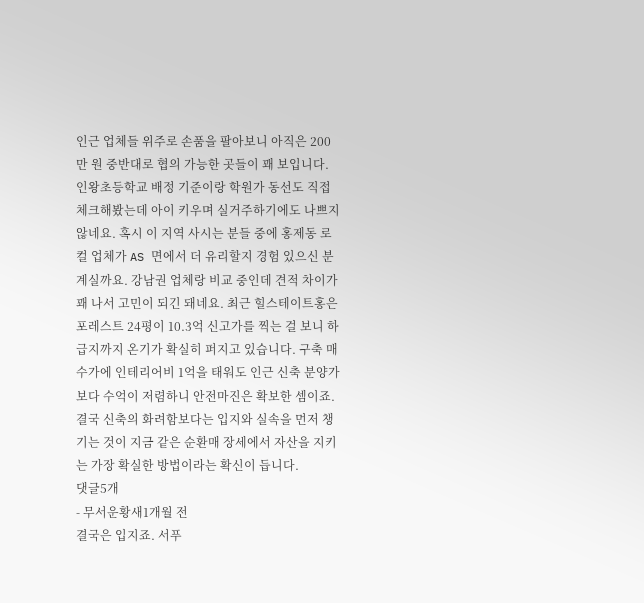인근 업체들 위주로 손품을 팔아보니 아직은 200만 원 중반대로 협의 가능한 곳들이 꽤 보입니다. 인왕초등학교 배정 기준이랑 학원가 동선도 직접 체크해봤는데 아이 키우며 실거주하기에도 나쁘지 않네요. 혹시 이 지역 사시는 분들 중에 홍제동 로컬 업체가 AS 면에서 더 유리할지 경험 있으신 분 계실까요. 강남권 업체랑 비교 중인데 견적 차이가 꽤 나서 고민이 되긴 돼네요. 최근 힐스테이트홍은포레스트 24평이 10.3억 신고가를 찍는 걸 보니 하급지까지 온기가 확실히 퍼지고 있습니다. 구축 매수가에 인테리어비 1억을 태워도 인근 신축 분양가보다 수억이 저렴하니 안전마진은 확보한 셈이죠. 결국 신축의 화려함보다는 입지와 실속을 먼저 챙기는 것이 지금 같은 순환매 장세에서 자산을 지키는 가장 확실한 방법이라는 확신이 듭니다.
댓글5개
- 무서운황새1개월 전
결국은 입지죠. 서푸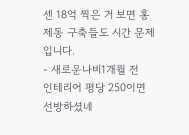센 18억 찍은 거 보면 홍제동 구축들도 시간 문제입니다.
- 새로운나비1개월 전
인테리어 평당 250이면 선방하셨네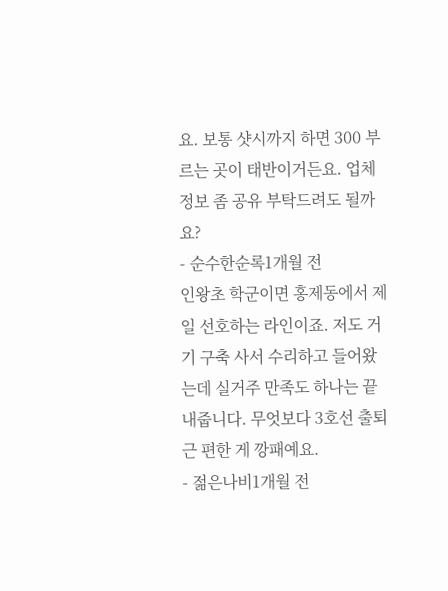요. 보통 샷시까지 하면 300 부르는 곳이 태반이거든요. 업체 정보 좀 공유 부탁드려도 될까요?
- 순수한순록1개월 전
인왕초 학군이면 홍제동에서 제일 선호하는 라인이죠. 저도 거기 구축 사서 수리하고 들어왔는데 실거주 만족도 하나는 끝내줍니다. 무엇보다 3호선 출퇴근 편한 게 깡패예요.
- 젊은나비1개월 전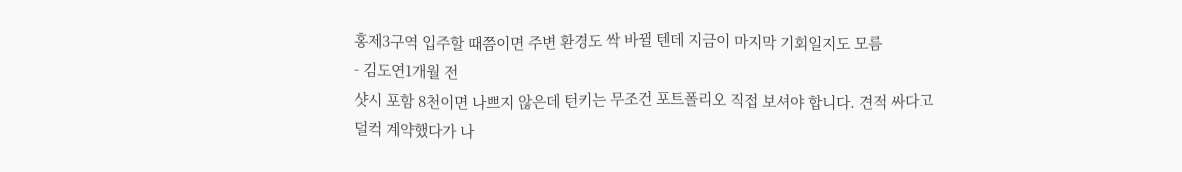홍제3구역 입주할 때쯤이면 주변 환경도 싹 바뀔 텐데 지금이 마지막 기회일지도 모름
- 김도연1개월 전
샷시 포함 8천이면 나쁘지 않은데 턴키는 무조건 포트폴리오 직접 보셔야 합니다. 견적 싸다고 덜컥 계약했다가 나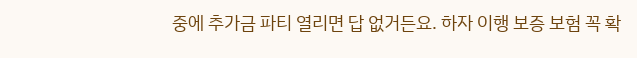중에 추가금 파티 열리면 답 없거든요. 하자 이행 보증 보험 꼭 확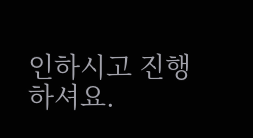인하시고 진행하셔요.